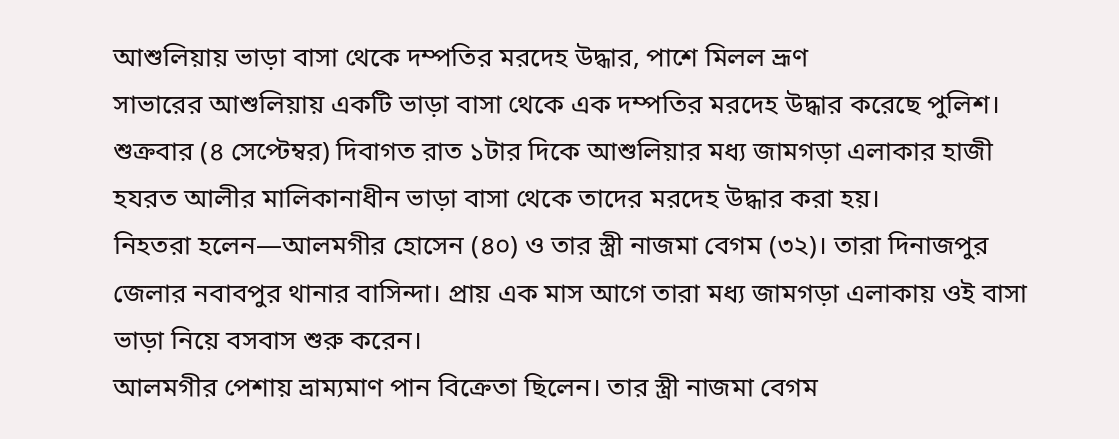আশুলিয়ায় ভাড়া বাসা থেকে দম্পতির মরদেহ উদ্ধার, পাশে মিলল ভ্রূণ
সাভারের আশুলিয়ায় একটি ভাড়া বাসা থেকে এক দম্পতির মরদেহ উদ্ধার করেছে পুলিশ। শুক্রবার (৪ সেপ্টেম্বর) দিবাগত রাত ১টার দিকে আশুলিয়ার মধ্য জামগড়া এলাকার হাজী হযরত আলীর মালিকানাধীন ভাড়া বাসা থেকে তাদের মরদেহ উদ্ধার করা হয়।
নিহতরা হলেন—আলমগীর হোসেন (৪০) ও তার স্ত্রী নাজমা বেগম (৩২)। তারা দিনাজপুর জেলার নবাবপুর থানার বাসিন্দা। প্রায় এক মাস আগে তারা মধ্য জামগড়া এলাকায় ওই বাসা ভাড়া নিয়ে বসবাস শুরু করেন।
আলমগীর পেশায় ভ্রাম্যমাণ পান বিক্রেতা ছিলেন। তার স্ত্রী নাজমা বেগম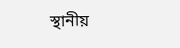স্থানীয়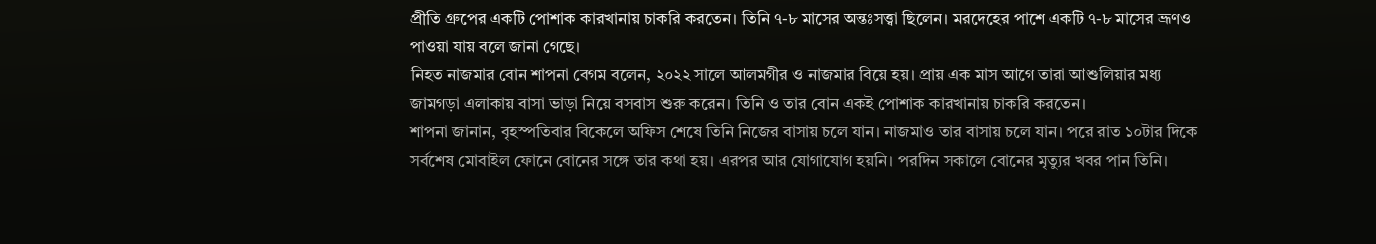প্রীতি গ্রুপের একটি পোশাক কারখানায় চাকরি করতেন। তিনি ৭-৮ মাসের অন্তঃসত্ত্বা ছিলেন। মরদেহের পাশে একটি ৭-৮ মাসের ভ্রূণও পাওয়া যায় বলে জানা গেছে।
নিহত নাজমার বোন শাপনা বেগম বলেন, ২০২২ সালে আলমগীর ও নাজমার বিয়ে হয়। প্রায় এক মাস আগে তারা আশুলিয়ার মধ্য জামগড়া এলাকায় বাসা ভাড়া নিয়ে বসবাস শুরু করেন। তিনি ও তার বোন একই পোশাক কারখানায় চাকরি করতেন।
শাপনা জানান, বৃহস্পতিবার বিকেলে অফিস শেষে তিনি নিজের বাসায় চলে যান। নাজমাও তার বাসায় চলে যান। পরে রাত ১০টার দিকে সর্বশেষ মোবাইল ফোনে বোনের সঙ্গে তার কথা হয়। এরপর আর যোগাযোগ হয়নি। পরদিন সকালে বোনের মৃত্যুর খবর পান তিনি।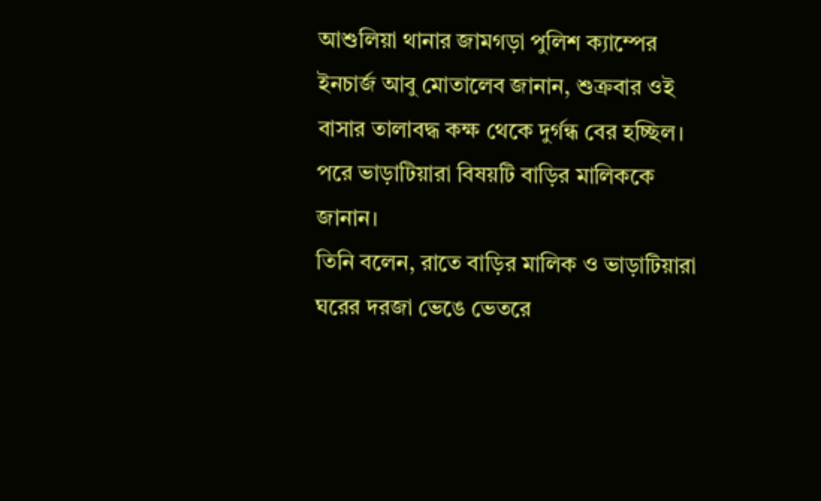আশুলিয়া থানার জামগড়া পুলিশ ক্যাম্পের ইনচার্জ আবু মোতালেব জানান, শুক্রবার ওই বাসার তালাবদ্ধ কক্ষ থেকে দুর্গন্ধ বের হচ্ছিল। পরে ভাড়াটিয়ারা বিষয়টি বাড়ির মালিককে জানান।
তিনি বলেন, রাতে বাড়ির মালিক ও ভাড়াটিয়ারা ঘরের দরজা ভেঙে ভেতরে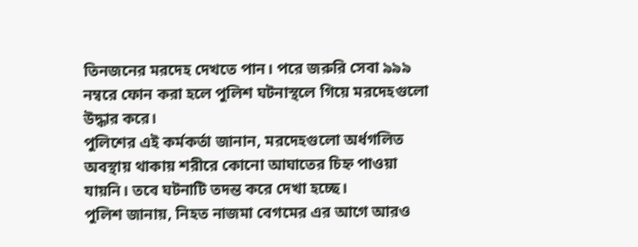তিনজনের মরদেহ দেখতে পান। পরে জরুরি সেবা ৯৯৯ নম্বরে ফোন করা হলে পুলিশ ঘটনাস্থলে গিয়ে মরদেহগুলো উদ্ধার করে।
পুলিশের এই কর্মকর্তা জানান, মরদেহগুলো অর্ধগলিত অবস্থায় থাকায় শরীরে কোনো আঘাতের চিহ্ন পাওয়া যায়নি। তবে ঘটনাটি তদন্ত করে দেখা হচ্ছে।
পুলিশ জানায়, নিহত নাজমা বেগমের এর আগে আরও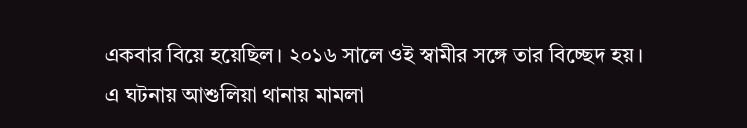একবার বিয়ে হয়েছিল। ২০১৬ সালে ওই স্বামীর সঙ্গে তার বিচ্ছেদ হয়।
এ ঘটনায় আশুলিয়া থানায় মামলা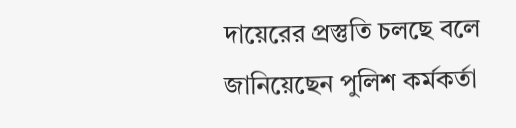দায়েরের প্রস্তুতি চলছে বলে জানিয়েছেন পুলিশ কর্মকর্তা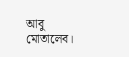আবু মোতালেব।